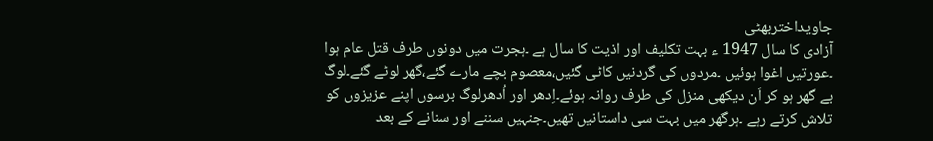جاویداختربھٹی
آزادی کا سال 1947 ء بہت تکلیف اور اذیت کا سال ہے ۔ہجرت میں دونوں طرف قتل عام ہوا ۔عورتیں اغوا ہوئیں ۔مردوں کی گردنیں کاٹی گئیں،معصوم بچے مارے گئے،گھر لوٹے گئے۔لوگ بے گھر ہو کر اَن دیکھی منزل کی طرف روانہ ہوئے۔اِدھر اور اُدھرلوگ برسوں اپنے عزیزوں کو تلاش کرتے رہے ۔ہرگھر میں بہت سی داستانیں تھیں۔جنہیں سننے اور سنانے کے بعد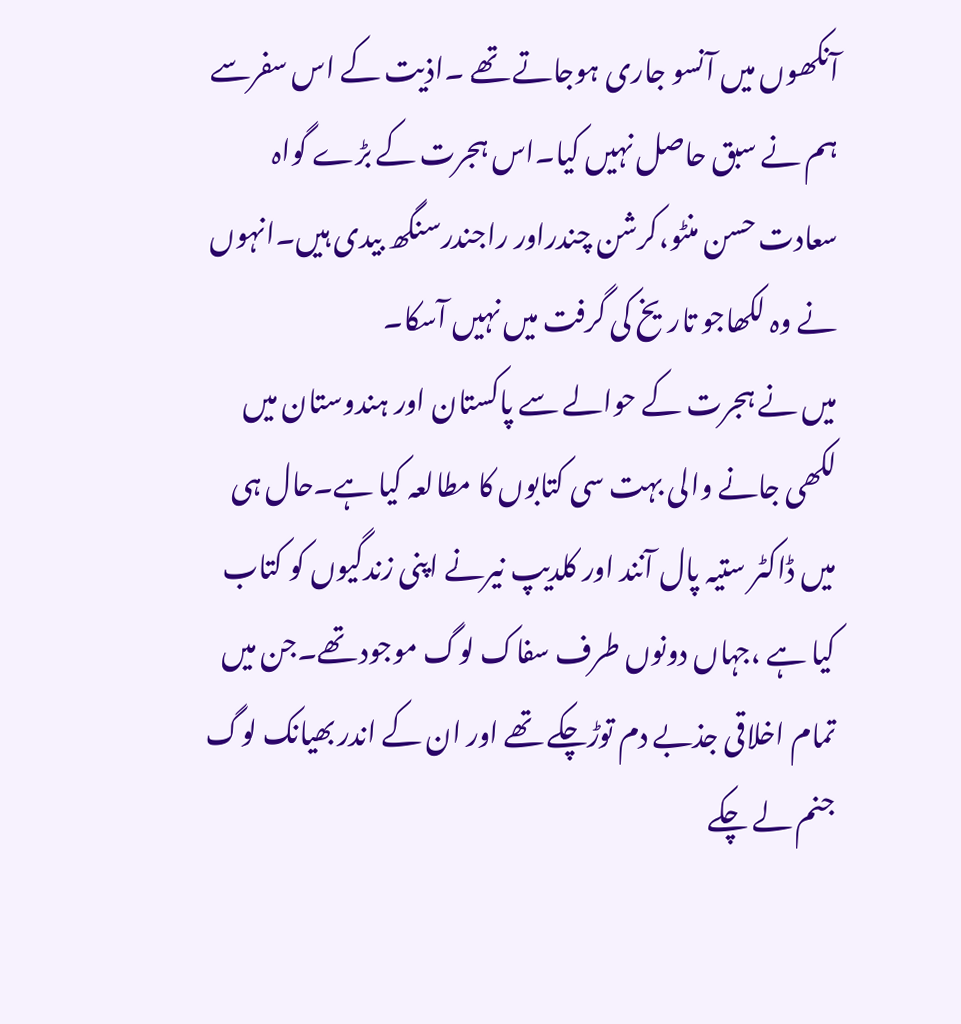آنکھوں میں آنسو جاری ہوجاتے تھے ۔اذیت کے اس سفرسے ہم نے سبق حاصل نہیں کیا۔اس ہجرت کے بڑے گواہ سعادت حسن منٹو،کرشن چندراور راجندرسنگھ بیدی ہیں۔انہوں نے وہ لکھاجو تاریخ کی گرفت میں نہیں آسکا۔
میں نے ہجرت کے حوالے سے پاکستان اور ہندوستان میں لکھی جانے والی بہت سی کتابوں کا مطالعہ کیا ہے۔حال ہی میں ڈاکٹر ستیہ پال آنند اور کلدیپ نیرنے اپنی زندگیوں کو کتاب کیا ہے ،جہاں دونوں طرف سفاک لوگ موجود تھے۔جن میں تمام اخلاقی جذبے دم توڑچکے تھے اور ان کے اندر بھیانک لوگ جنم لے چکے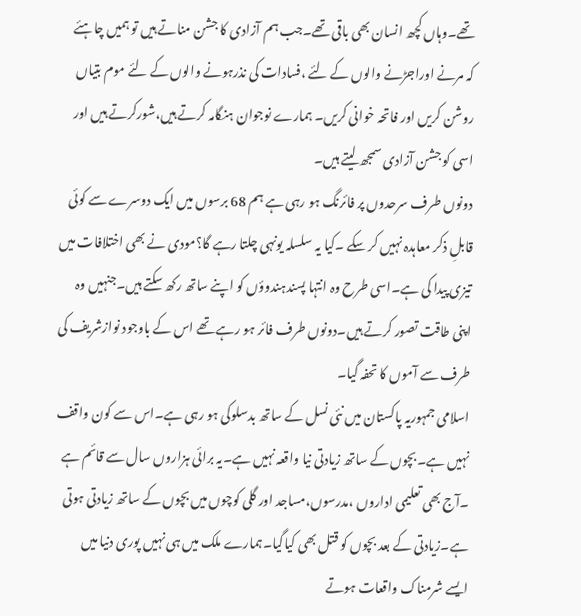تھے۔وہاں کچھ انسان بھی باقی تھے۔جب ہم آزادی کا جشن مناتے ہیں تو ہمیں چاہئے کہ مرنے اوراجڑنے والوں کے لئے ،فسادات کی نذرہونے والوں کے لئے موم بتیاں روشن کریں اور فاتحہ خوانی کریں۔ ہمارے نوجوان ہنگامہ کرتے ہیں،شورکرتے ہیں اور اسی کو جشن آزادی سمجھ لیتے ہیں۔
دونوں طرف سرحدوں پر فائرنگ ہو رہی ہے ہم 68 برسوں میں ایک دوسرے سے کوئی قابلِ ذکر معاہدہ نہیں کر سکے ۔کیا یہ سلسلہ یونہی چلتا رہے گا؟مودی نے بھی اختلافات میں تیزی پیدا کی ہے۔اسی طرح وہ انتہا پسندہندوؤں کو اپنے ساتھ رکھ سکتے ہیں۔جنہیں وہ اپنی طاقت تصور کرتے ہیں۔دونوں طرف فائر ہو رہے تھے اس کے باوجود نوازشریف کی طرف سے آموں کا تحفہ گیا۔
اسلامی جمہوریہ پاکستان میں نئی نسل کے ساتھ بدسلوکی ہو رہی ہے۔اس سے کون واقف نہیں ہے۔بچوں کے ساتھ زیادتی نیا واقعہ نہیں ہے۔یہ برائی ہزاروں سال سے قائم ہے ۔آج بھی تعلیمی اداروں ،مدرسوں،مساجد اور گلی کوچوں میں بچوں کے ساتھ زیادتی ہوتی ہے۔زیادتی کے بعد بچوں کو قتل بھی کیاگیا۔ہمارے ملک میں ہی نہیں پوری دنیا میں ایسے شرمناک واقعات ہوتے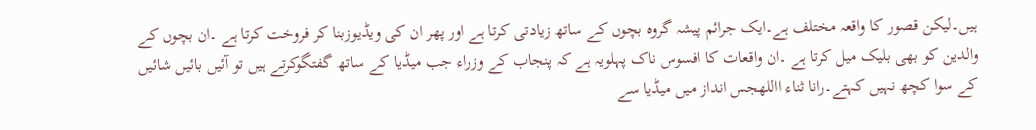ہیں۔لیکن قصور کا واقعہ مختلف ہے۔ایک جرائم پیشہ گروہ بچوں کے ساتھ زیادتی کرتا ہے اور پھر ان کی ویڈیوزبنا کر فروخت کرتا ہے ۔ان بچوں کے والدین کو بھی بلیک میل کرتا ہے ۔ان واقعات کا افسوس ناک پہلویہ ہے کہ پنجاب کے وزراء جب میڈیا کے ساتھ گفتگوکرتے ہیں تو آئیں بائیں شائیں کے سوا کچھ نہیں کہتے۔رانا ثناء االلهجس انداز میں میڈیا سے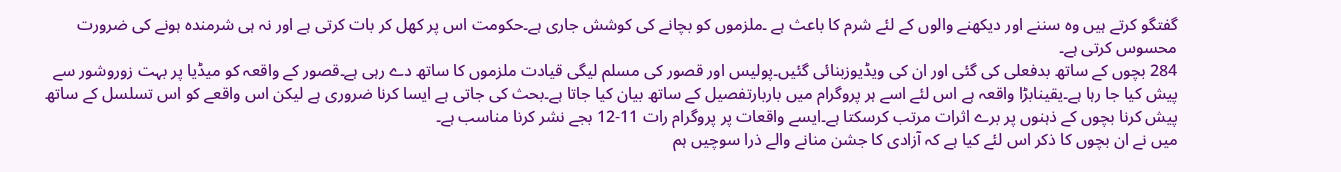گفتگو کرتے ہیں وہ سننے اور دیکھنے والوں کے لئے شرم کا باعث ہے ۔ملزموں کو بچانے کی کوشش جاری ہے۔حکومت اس پر کھل کر بات کرتی ہے اور نہ ہی شرمندہ ہونے کی ضرورت محسوس کرتی ہے۔
284 بچوں کے ساتھ بدفعلی کی گئی اور ان کی ویڈیوزبنائی گئیں۔پولیس اور قصور کی مسلم لیگی قیادت ملزموں کا ساتھ دے رہی ہے۔قصور کے واقعہ کو میڈیا پر بہت زوروشور سے پیش کیا جا رہا ہے۔یقینابڑا واقعہ ہے اس لئے اسے ہر پروگرام میں باربارتفصیل کے ساتھ بیان کیا جاتا ہے۔بحث کی جاتی ہے ایسا کرنا ضروری ہے لیکن اس واقعے کو اس تسلسل کے ساتھ پیش کرنا بچوں کے ذہنوں پر برے اثرات مرتب کرسکتا ہے۔ایسے واقعات پر پروگرام رات 11-12 بجے نشر کرنا مناسب ہے۔
میں نے ان بچوں کا ذکر اس لئے کیا ہے کہ آزادی کا جشن منانے والے ذرا سوچیں ہم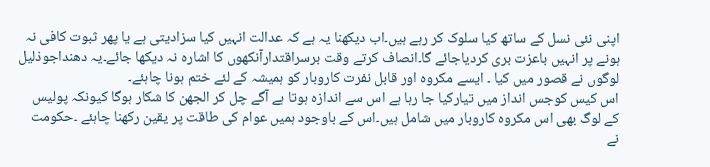اپنی نئی نسل کے ساتھ کیا سلوک کر رہے ہیں۔اب دیکھنا یہ ہے کہ عدالت انہیں کیا سزادیتی ہے یا پھر ثبوت کافی نہ ہونے پر انہیں باعزت بری کردیاجائے گا۔انصاف کرتے وقت برسراقتدارآنکھوں کا اشارہ نہ دیکھا جائے۔یہ دھنداجوذلیل لوگوں نے قصور میں کیا ۔ ایسے مکروہ اور قابل نفرت کاروبار کو ہمیشہ کے لئے ختم ہونا چاہئے۔
اس کیس کوجس انداز میں تیارکیا جا رہا ہے اس سے اندازہ ہوتا ہے آگے چل کر الجھن کا شکار ہوگا کیونکہ پولیس کے لوگ بھی اس مکروہ کاروبار میں شامل ہیں۔اس کے باوجود ہمیں عوام کی طاقت پر یقین رکھنا چاہئے ۔حکومت نے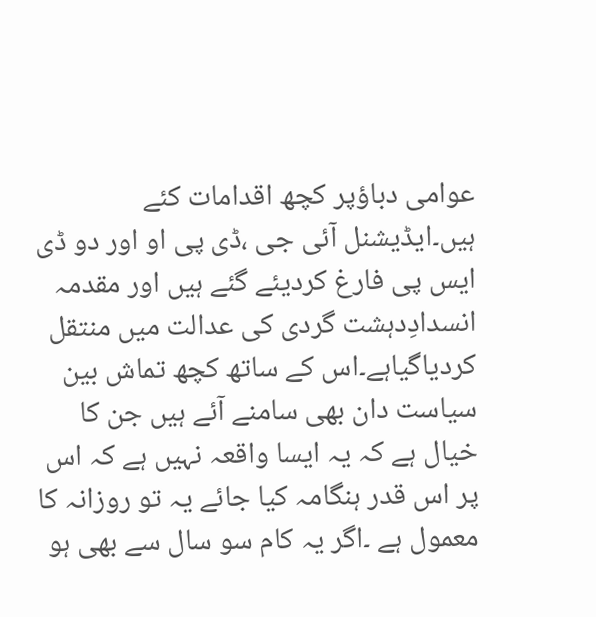عوامی دباؤپر کچھ اقدامات کئے ہیں۔ایڈیشنل آئی جی ،ڈی پی او اور دو ڈی ایس پی فارغ کردیئے گئے ہیں اور مقدمہ انسدادِدہشت گردی کی عدالت میں منتقل کردیاگیاہے۔اس کے ساتھ کچھ تماش بین سیاست دان بھی سامنے آئے ہیں جن کا خیال ہے کہ یہ ایسا واقعہ نہیں ہے کہ اس پر اس قدر ہنگامہ کیا جائے یہ تو روزانہ کا معمول ہے ۔اگر یہ کام سو سال سے بھی ہو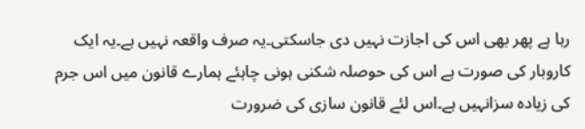رہا ہے پھر بھی اس کی اجازت نہیں دی جاسکتی۔یہ صرف واقعہ نہیں ہے۔یہ ایک کاروبار کی صورت ہے اس کی حوصلہ شکنی ہونی چاہئے ہمارے قانون میں اس جرم کی زیادہ سزانہیں ہے۔اس لئے قانون سازی کی ضرورت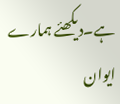ہے۔دیکھئے ہمارے ایوان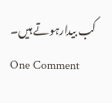کب بیدارہوتے ہیں۔
One Comment